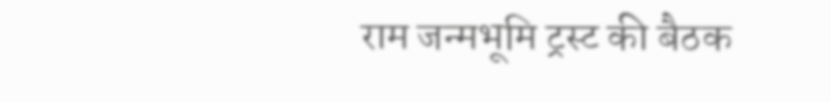राम जन्मभूमि ट्रस्ट की बैठक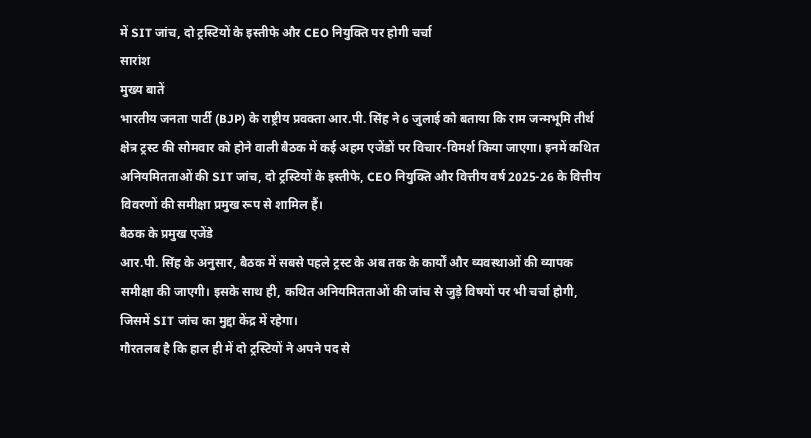में SIT जांच, दो ट्रस्टियों के इस्तीफे और CEO नियुक्ति पर होगी चर्चा
सारांश
मुख्य बातें
भारतीय जनता पार्टी (BJP) के राष्ट्रीय प्रवक्ता आर.पी. सिंह ने 6 जुलाई को बताया कि राम जन्मभूमि तीर्थ क्षेत्र ट्रस्ट की सोमवार को होने वाली बैठक में कई अहम एजेंडों पर विचार-विमर्श किया जाएगा। इनमें कथित अनियमितताओं की SIT जांच, दो ट्रस्टियों के इस्तीफे, CEO नियुक्ति और वित्तीय वर्ष 2025-26 के वित्तीय विवरणों की समीक्षा प्रमुख रूप से शामिल हैं।
बैठक के प्रमुख एजेंडे
आर.पी. सिंह के अनुसार, बैठक में सबसे पहले ट्रस्ट के अब तक के कार्यों और व्यवस्थाओं की व्यापक समीक्षा की जाएगी। इसके साथ ही, कथित अनियमितताओं की जांच से जुड़े विषयों पर भी चर्चा होगी, जिसमें SIT जांच का मुद्दा केंद्र में रहेगा।
गौरतलब है कि हाल ही में दो ट्रस्टियों ने अपने पद से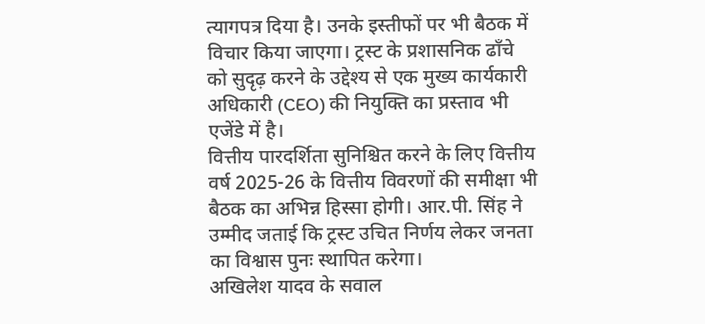त्यागपत्र दिया है। उनके इस्तीफों पर भी बैठक में विचार किया जाएगा। ट्रस्ट के प्रशासनिक ढाँचे को सुदृढ़ करने के उद्देश्य से एक मुख्य कार्यकारी अधिकारी (CEO) की नियुक्ति का प्रस्ताव भी एजेंडे में है।
वित्तीय पारदर्शिता सुनिश्चित करने के लिए वित्तीय वर्ष 2025-26 के वित्तीय विवरणों की समीक्षा भी बैठक का अभिन्न हिस्सा होगी। आर.पी. सिंह ने उम्मीद जताई कि ट्रस्ट उचित निर्णय लेकर जनता का विश्वास पुनः स्थापित करेगा।
अखिलेश यादव के सवाल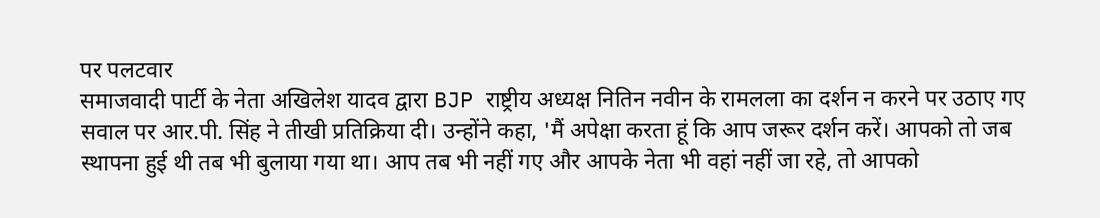पर पलटवार
समाजवादी पार्टी के नेता अखिलेश यादव द्वारा BJP राष्ट्रीय अध्यक्ष नितिन नवीन के रामलला का दर्शन न करने पर उठाए गए सवाल पर आर.पी. सिंह ने तीखी प्रतिक्रिया दी। उन्होंने कहा, 'मैं अपेक्षा करता हूं कि आप जरूर दर्शन करें। आपको तो जब स्थापना हुई थी तब भी बुलाया गया था। आप तब भी नहीं गए और आपके नेता भी वहां नहीं जा रहे, तो आपको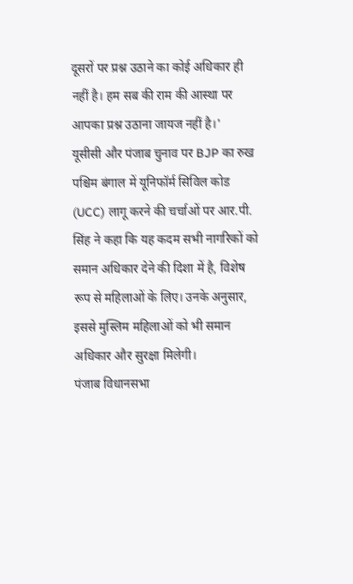दूसरों पर प्रश्न उठाने का कोई अधिकार ही नहीं है। हम सब की राम की आस्था पर आपका प्रश्न उठाना जायज नहीं है।'
यूसीसी और पंजाब चुनाव पर BJP का रुख
पश्चिम बंगाल में यूनिफॉर्म सिविल कोड (UCC) लागू करने की चर्चाओं पर आर.पी. सिंह ने कहा कि यह कदम सभी नागरिकों को समान अधिकार देने की दिशा में है, विशेष रूप से महिलाओं के लिए। उनके अनुसार, इससे मुस्लिम महिलाओं को भी समान अधिकार और सुरक्षा मिलेगी।
पंजाब विधानसभा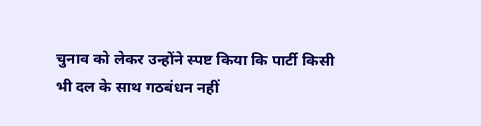चुनाव को लेकर उन्होंने स्पष्ट किया कि पार्टी किसी भी दल के साथ गठबंधन नहीं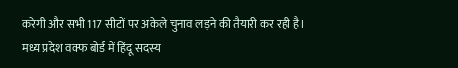करेगी और सभी 117 सीटों पर अकेले चुनाव लड़ने की तैयारी कर रही है।
मध्य प्रदेश वक्फ बोर्ड में हिंदू सदस्य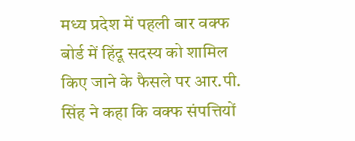मध्य प्रदेश में पहली बार वक्फ बोर्ड में हिंदू सदस्य को शामिल किए जाने के फैसले पर आर.पी. सिंह ने कहा कि वक्फ संपत्तियों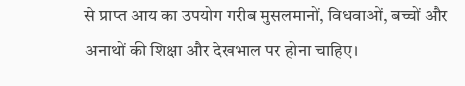से प्राप्त आय का उपयोग गरीब मुसलमानों, विधवाओं, बच्चों और अनाथों की शिक्षा और देखभाल पर होना चाहिए।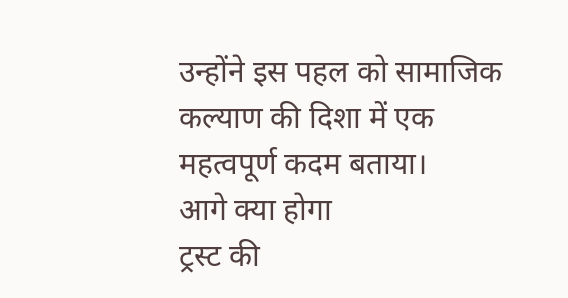उन्होंने इस पहल को सामाजिक कल्याण की दिशा में एक महत्वपूर्ण कदम बताया।
आगे क्या होगा
ट्रस्ट की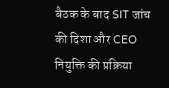बैठक के बाद SIT जांच की दिशा और CEO नियुक्ति की प्रक्रिया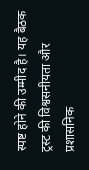स्पष्ट होने की उम्मीद है। यह बैठक ट्रस्ट की विश्वसनीयता और प्रशासनिक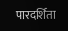पारदर्शिता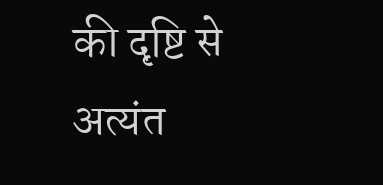की दृष्टि से अत्यंत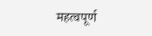महत्वपूर्ण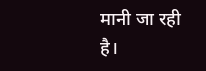मानी जा रही है।